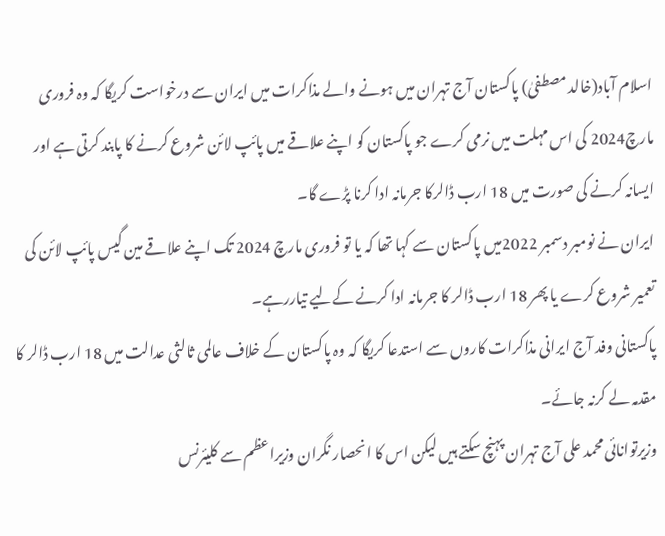اسلام آباد(خالد مصطفیٰ) پاکستان آج تہران میں ہونے والے مذاکرات میں ایران سے درخواست کریگا کہ وہ فروری مارچ2024 کی اس مہلت میں نرمی کرے جو پاکستان کو اپنے علاقے میں پائپ لائن شروع کرنے کا پابند کرتی ہے اور ایسانہ کرنے کی صورت میں 18 ارب ڈالرکا جرمانہ ادا کرنا پڑے گا۔
ایران نے نومبر دسمبر 2022میں پاکستان سے کہا تھا کہ یا تو فروری مارچ 2024 تک اپنے علاقے مین گیس پائپ لائن کی تعمیر شروع کرے یا پھر 18 ارب ڈالر کا جرمانہ ادا کرنے کےلیے تیاررہے۔
پاکستانی وفد آج ایرانی مذاکرات کاروں سے استدعا کریگا کہ وہ پاکستان کے خلاف عالمی ثالثی عدالت میں 18 ارب ڈالر کا مقدمہ لے کرنہ جائے۔
وزیرتوانائی محمد علی آج تہران پہنچ سکتے ہیں لیکن اس کا انحصار نگران وزیراعظم سے کلیئرنس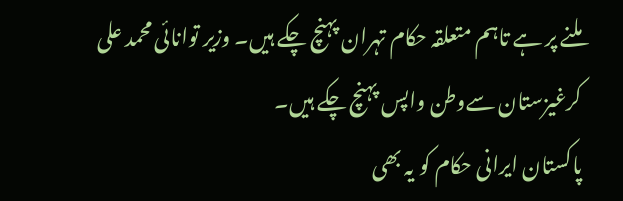ملنے پر ہے تاہم متعلقہ حکام تہران پہنچ چکے ہیں۔ وزیر توانائی محمد علی کرغیزستان سےوطن واپس پہنچ چکے ہیں۔
پاکستان ایرانی حکام کو یہ بھی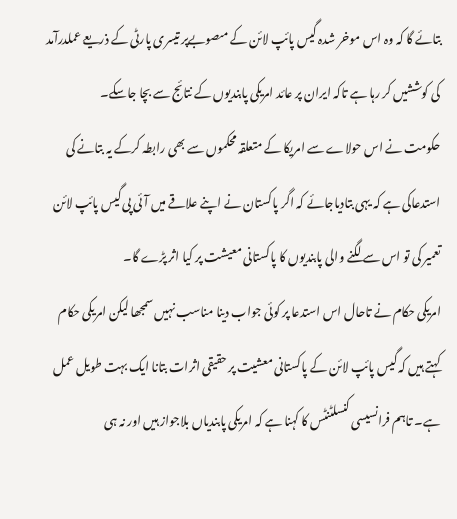بتائے گا کہ وہ اس موخر شدہ گیس پائپ لائن کے مںصوبےپر تیسری پارٹی کے ذریعے عملدرآمد کی کوششیں کر رہا ہے تاکہ ایران پر عائد امریکی پابندیوں کے نتائج سے بچا جاسکے۔
حکومت نے اس حولاے سے امریکا کے متعلقہ محکموں سے بھی رابطہ کرکے یہ بتانے کی استدعاکی ہے کہ یہی بتادیاجائے کہ اگر پاکستان نے اپنے علاقے میں آئی پی گیس پائپ لائن تعمیر کی تو اس سے لگنے والی پابندیوں کا پاکستانی معیشت پر کیا اثر پڑے گا۔
امریکی حکام نے تاحال اس استدعا پر کوئی جواب دینا مناسب نہیں سمجھا لیکن امریکی حکام کہتے ہیں کہ گیس پائپ لائن کے پاکستانی معشیت پر حقیقی اثرات بتانا ایک بہت طویل عمل ہے۔ تاہم فرانسیسی کنسلٹنٹس کا کہنا ہے کہ امریکی پابندیاں بلاجواز ہیں اور نہ ہی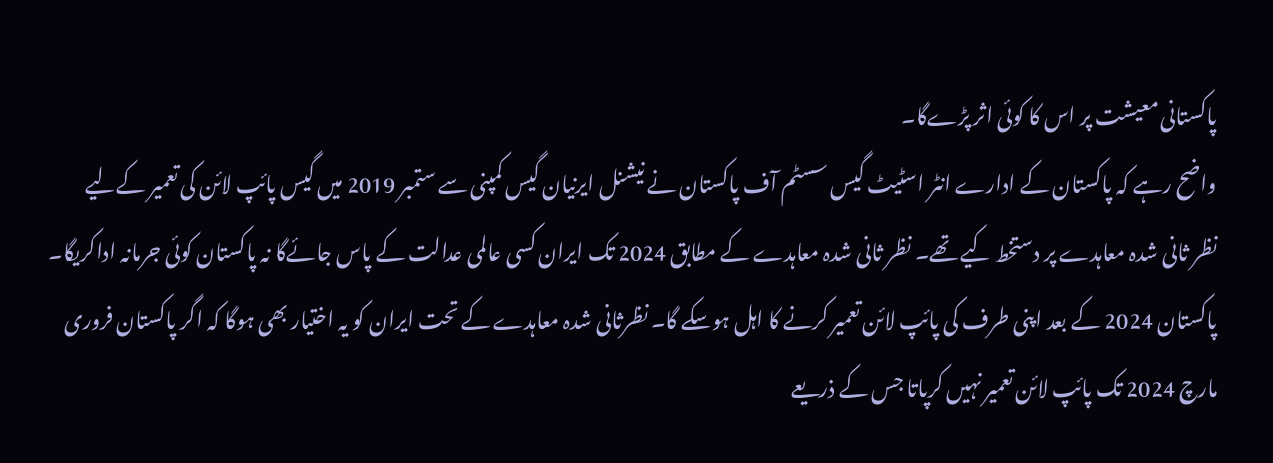پاکستانی معیشت پر اس کا کوئی اثر پڑےگا۔
واضح رہے کہ پاکستان کے ادارے انٹر اسٹیٹ گیس سسٹم آف پاکستان نے نیشنل ایرنیان گیس کمپنی سے ستمبر 2019 میں گیس پائپ لائن کی تعمیر کےلیے نظر ثانی شدہ معاہدے پر دستخط کیے تھے۔ نظر ثانی شدہ معاہدے کے مطابق 2024 تک ایران کسی عالمی عدالت کے پاس جائےگا نہ پاکستان کوئی جرمانہ اداکریگا۔
پاکستان 2024 کے بعد اپنی طرف کی پائپ لائن تعمیر کرنے کا اہل ہوسکے گا۔ نظرثانی شدہ معاہدے کے تحت ایران کو یہ اختیار بھی ہوگا کہ اگر پاکستان فروری مارچ 2024 تک پائپ لائن تعمیر نہیں کرپاتا جس کے ذریعے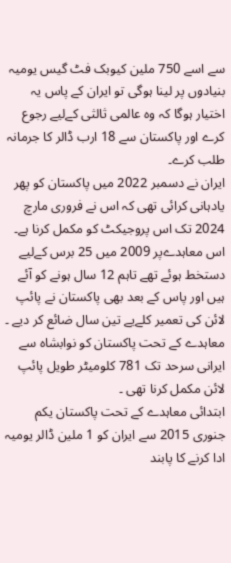سے اسے 750 ملین کیوبک فٹ گیس یومیہ بنیادوں پر لینا ہوگی تو ایران کے پاس یہ اختیار ہوگا کہ وہ عالمی ثالثی کےلیے رجوع کرے اور پاکستان سے 18 ارب ڈالر کا جرمانہ طلب کرے۔
ایران نے دسمبر 2022 میں پاکستان کو پھر یادہانی کرائی تھی کہ اس نے فروری مارچ 2024 تک اس پروجیکٹ کو مکمل کرنا ہے۔
اس معاہدےپر 2009 میں 25 برس کےلیے دستخط ہوئے تھے تاہم 12 سال ہونے کو آئے ہیں اور پاس کے بعد بھی پاکستان نے پائپ لائن کی تعمیر کلےیے تین سال ضائع کر دیے ۔ معاہدے کے تحت پاکستان کو نوابشاہ سے ایرانی سرحد تک 781 کلومیٹر طویل پائپ لائن مکمل کرنا تھی ۔
ابتدائی معاہدے کے تحت پاکستان یکم جنوری 2015 سے ایران کو 1 ملین ڈالر یومیہ ادا کرنے کا پابند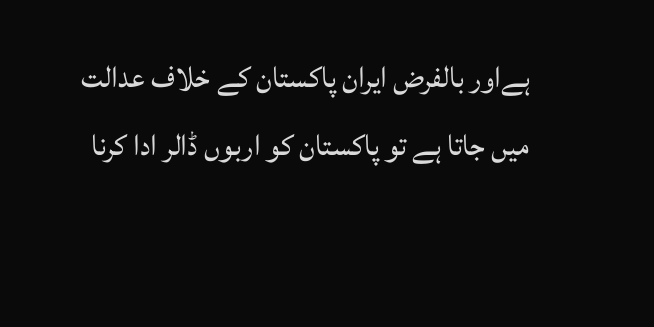ہےاور بالفرض ایران پاکستان کے خلاف عدالت میں جاتا ہے تو پاکستان کو اربوں ڈالر ادا کرنا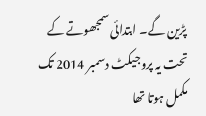پڑین گے۔ ابتدائی سمجھوتے کے تحت یہ پروجیکٹ دسمبر 2014 تک مکمل ہوتا تھا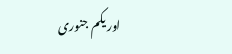اور یکم جنوری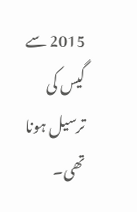2015 سے گیس کی ترسیل ہونا تھی۔